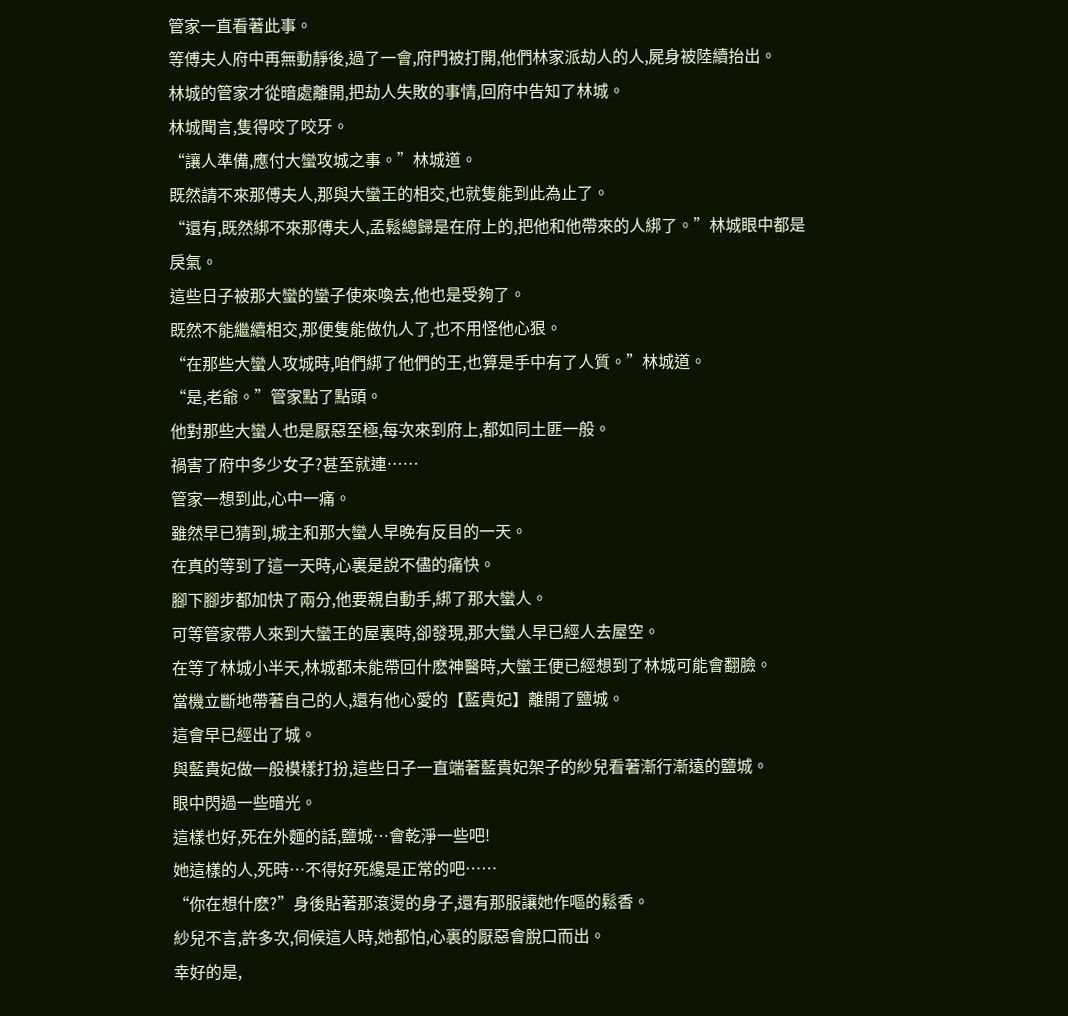管家一直看著此事。
等傅夫人府中再無動靜後,過了一會,府門被打開,他們林家派劫人的人,屍身被陸續抬出。
林城的管家才從暗處離開,把劫人失敗的事情,回府中告知了林城。
林城聞言,隻得咬了咬牙。
“讓人準備,應付大蠻攻城之事。”林城道。
既然請不來那傅夫人,那與大蠻王的相交,也就隻能到此為止了。
“還有,既然綁不來那傅夫人,孟鬆總歸是在府上的,把他和他帶來的人綁了。”林城眼中都是戾氣。
這些日子被那大蠻的蠻子使來喚去,他也是受夠了。
既然不能繼續相交,那便隻能做仇人了,也不用怪他心狠。
“在那些大蠻人攻城時,咱們綁了他們的王,也算是手中有了人質。”林城道。
“是,老爺。”管家點了點頭。
他對那些大蠻人也是厭惡至極,每次來到府上,都如同土匪一般。
禍害了府中多少女子?甚至就連……
管家一想到此,心中一痛。
雖然早已猜到,城主和那大蠻人早晚有反目的一天。
在真的等到了這一天時,心裏是說不儘的痛快。
腳下腳步都加快了兩分,他要親自動手,綁了那大蠻人。
可等管家帶人來到大蠻王的屋裏時,卻發現,那大蠻人早已經人去屋空。
在等了林城小半天,林城都未能帶回什麽神醫時,大蠻王便已經想到了林城可能會翻臉。
當機立斷地帶著自己的人,還有他心愛的【藍貴妃】離開了鹽城。
這會早已經出了城。
與藍貴妃做一般模樣打扮,這些日子一直端著藍貴妃架子的紗兒看著漸行漸遠的鹽城。
眼中閃過一些暗光。
這樣也好,死在外麵的話,鹽城…會乾淨一些吧!
她這樣的人,死時…不得好死纔是正常的吧……
“你在想什麽?”身後貼著那滾燙的身子,還有那服讓她作嘔的鬆香。
紗兒不言,許多次,伺候這人時,她都怕,心裏的厭惡會脫口而出。
幸好的是,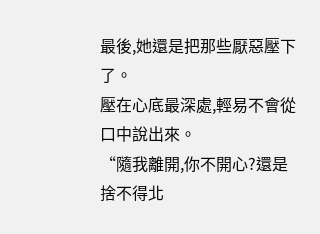最後,她還是把那些厭惡壓下了。
壓在心底最深處,輕易不會從口中說出來。
“隨我離開,你不開心?還是捨不得北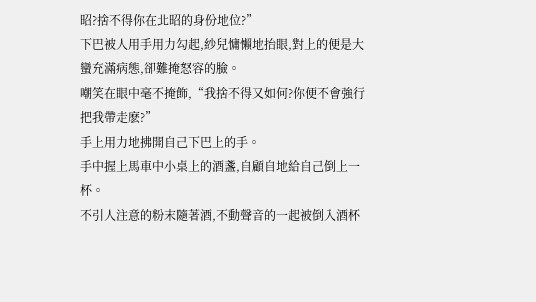昭?捨不得你在北昭的身份地位?”
下巴被人用手用力勾起,紗兒慵懶地抬眼,對上的便是大蠻充滿病態,卻難掩怒容的臉。
嘲笑在眼中毫不掩飾,“我捨不得又如何?你便不會強行把我帶走麽?”
手上用力地拂開自己下巴上的手。
手中握上馬車中小桌上的酒盞,自顧自地給自己倒上一杯。
不引人注意的粉末隨著酒,不動聲音的一起被倒入酒杯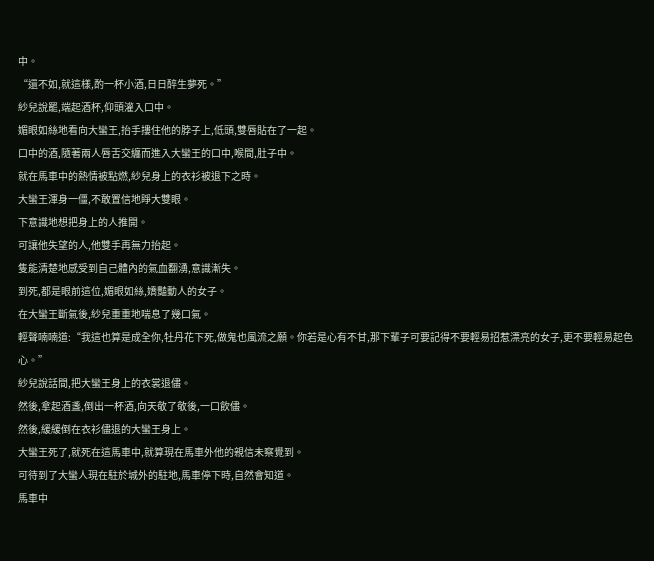中。
“還不如,就這樣,酌一杯小酒,日日醉生夢死。”
紗兒說罷,端起酒杯,仰頭灌入口中。
媚眼如絲地看向大蠻王,抬手摟住他的脖子上,低頭,雙唇貼在了一起。
口中的酒,隨著兩人唇舌交纏而進入大蠻王的口中,喉間,肚子中。
就在馬車中的熱情被點燃,紗兒身上的衣衫被退下之時。
大蠻王渾身一僵,不敢置信地睜大雙眼。
下意識地想把身上的人推開。
可讓他失望的人,他雙手再無力抬起。
隻能清楚地感受到自己體內的氣血翻湧,意識漸失。
到死,都是眼前這位,媚眼如絲,嬌豔動人的女子。
在大蠻王斷氣後,紗兒重重地喘息了幾口氣。
輕聲喃喃道:“我這也算是成全你,牡丹花下死,做鬼也風流之願。你若是心有不甘,那下輩子可要記得不要輕易招惹漂亮的女子,更不要輕易起色心。”
紗兒說話間,把大蠻王身上的衣裳退儘。
然後,拿起酒盞,倒出一杯酒,向天敬了敬後,一口飲儘。
然後,緩緩倒在衣衫儘退的大蠻王身上。
大蠻王死了,就死在這馬車中,就算現在馬車外他的親信未察覺到。
可待到了大蠻人現在駐於城外的駐地,馬車停下時,自然會知道。
馬車中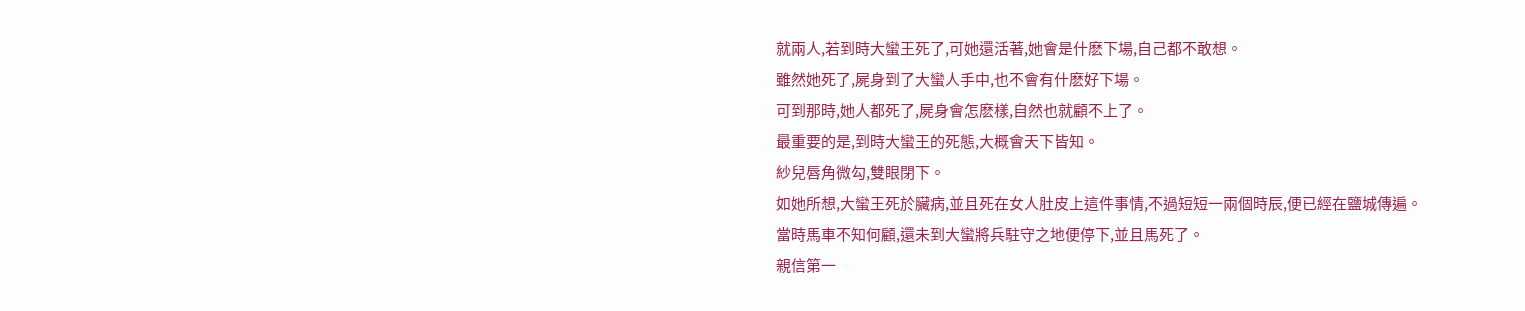就兩人,若到時大蠻王死了,可她還活著,她會是什麽下場,自己都不敢想。
雖然她死了,屍身到了大蠻人手中,也不會有什麽好下場。
可到那時,她人都死了,屍身會怎麽樣,自然也就顧不上了。
最重要的是,到時大蠻王的死態,大概會天下皆知。
紗兒唇角微勾,雙眼閉下。
如她所想,大蠻王死於臟病,並且死在女人肚皮上這件事情,不過短短一兩個時辰,便已經在鹽城傳遍。
當時馬車不知何顧,還未到大蠻將兵駐守之地便停下,並且馬死了。
親信第一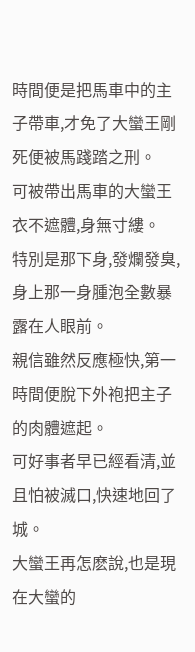時間便是把馬車中的主子帶車,才免了大蠻王剛死便被馬踐踏之刑。
可被帶出馬車的大蠻王衣不遮體,身無寸縷。
特別是那下身,發爛發臭,身上那一身腫泡全數暴露在人眼前。
親信雖然反應極快,第一時間便脫下外袍把主子的肉體遮起。
可好事者早已經看清,並且怕被滅口,快速地回了城。
大蠻王再怎麽說,也是現在大蠻的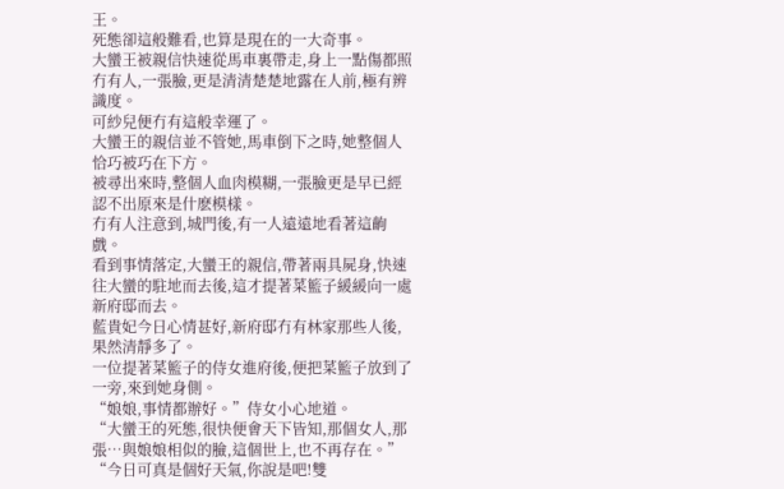王。
死態卻這般難看,也算是現在的一大奇事。
大蠻王被親信快速從馬車裏帶走,身上一點傷都照冇有人,一張臉,更是清清楚楚地露在人前,極有辨識度。
可紗兒便冇有這般幸運了。
大蠻王的親信並不管她,馬車倒下之時,她整個人恰巧被巧在下方。
被尋出來時,整個人血肉模糊,一張臉更是早已經認不出原來是什麽模樣。
冇有人注意到,城門後,有一人遠遠地看著這齣戲。
看到事情落定,大蠻王的親信,帶著兩具屍身,快速往大蠻的駐地而去後,這才提著菜籃子緩緩向一處新府邸而去。
藍貴妃今日心情甚好,新府邸冇有林家那些人後,果然清靜多了。
一位提著菜籃子的侍女進府後,便把菜籃子放到了一旁,來到她身側。
“娘娘,事情都辦好。”侍女小心地道。
“大蠻王的死態,很快便會天下皆知,那個女人,那張…與娘娘相似的臉,這個世上,也不再存在。”
“今日可真是個好天氣,你說是吧!雙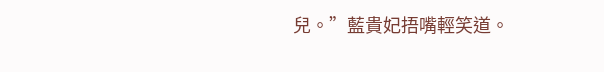兒。”藍貴妃捂嘴輕笑道。